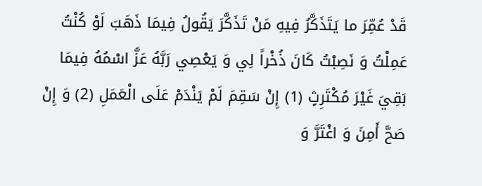قَدْ عُمِّرَ ما يَتَذَكَّرُ فِيهِ مَنْ تَذَكَّرَ يَقُولُ فِيمَا ذَهَبَ لَوْ كُنْتُ عَمِلْتُ وَ نَصِبْتُ كَانَ ذُخْراً لِي وَ يَعْصِي رَبَّهُ عَزَّ اسْمُهُ فِيمَا بَقِيَ غَيْرَ مُكْتَرِثٍ (1) إِنْ سَقِمَ لَمْ يَنْدَمْ عَلَى الْعَمَلِ (2) وَ إِنْ صَحَّ أَمِنَ وَ اغْتَرَّ وَ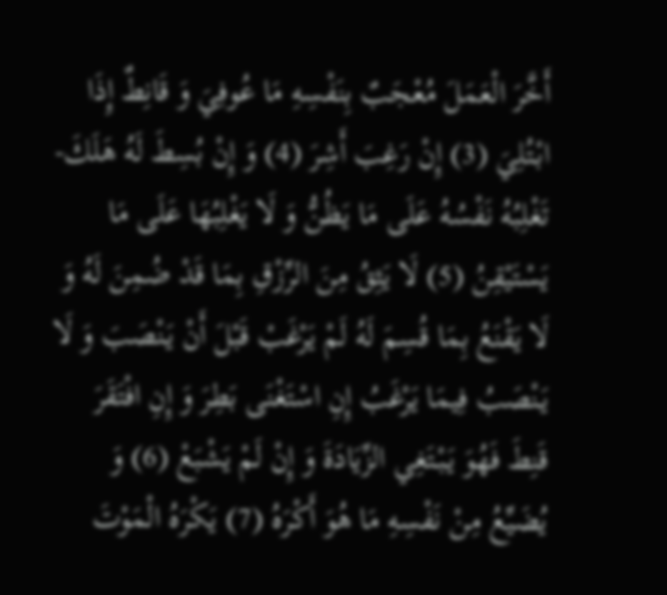أَخَّرَ الْعَمَلَ مُعْجَبٌ بِنَفْسِهِ مَا عُوفِيَ وَ قَانِطٌ إِذَا ابْتُلِيَ (3) إِنْ رَغِبَ أَشِرَ (4) وَ إِنْ بُسِطَ لَهُ هَلَكَ- تَغْلِبُهُ نَفْسُهُ عَلَى مَا يَظُنُّ وَ لَا يَغْلِبُهَا عَلَى مَا يَسْتَيْقِنُ (5) لَا يَثِقُ مِنَ الرِّزْقِ بِمَا قَدْ ضُمِنَ لَهُ وَ لَا يَقْنَعُ بِمَا قُسِمَ لَهُ لَمْ يَرْغَبْ قَبْلَ أَنْ يَنْصَبَ وَ لَا يَنْصَبُ فِيمَا يَرْغَبُ إِنِ اسْتَغْنَى بَطِرَ وَ إِنِ افْتَقَرَ قَنِطَ فَهُوَ يَبْتَغِي الزِّيَادَةَ وَ إِنْ لَمْ يَشْبَعْ (6) وَ يُضَيِّعُ مِنْ نَفْسِهِ مَا هُوَ أَكْرَهُ (7) يَكْرَهُ الْمَوْتَ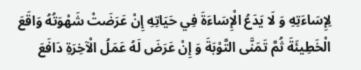لِإِسَاءَتِهِ وَ لَا يَدَعُ الْإِسَاءَةَ فِي حَيَاتِهِ إِنْ عَرَضَتْ شَهْوَتُهُ وَاقَعَ الْخَطِيئَةَ ثُمَّ تَمَنَّى التَّوْبَةَ وَ إِنْ عَرَضَ لَهُ عَمَلُ الْآخِرَةِ دَافَعَ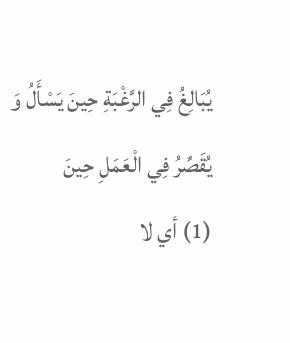يُبَالِغُ فِي الرَّغْبَةِ حِينَ يَسْأَلُ وَ يُقَصِّرُ فِي الْعَمَلِ حِينَ
(1) أي لا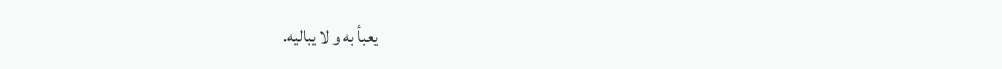يعبأ به و لا يباليه.